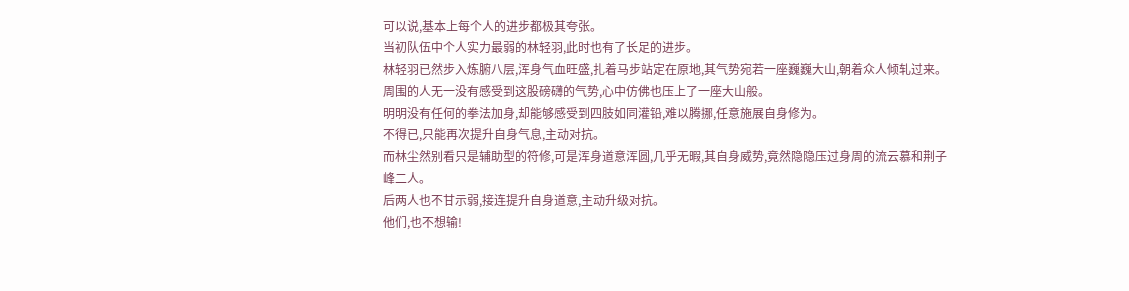可以说,基本上每个人的进步都极其夸张。
当初队伍中个人实力最弱的林轻羽,此时也有了长足的进步。
林轻羽已然步入炼腑八层,浑身气血旺盛,扎着马步站定在原地,其气势宛若一座巍巍大山,朝着众人倾轧过来。
周围的人无一没有感受到这股磅礴的气势,心中仿佛也压上了一座大山般。
明明没有任何的拳法加身,却能够感受到四肢如同灌铅,难以腾挪,任意施展自身修为。
不得已,只能再次提升自身气息,主动对抗。
而林尘然别看只是辅助型的符修,可是浑身道意浑圆,几乎无暇,其自身威势,竟然隐隐压过身周的流云慕和荆子峰二人。
后两人也不甘示弱,接连提升自身道意,主动升级对抗。
他们,也不想输!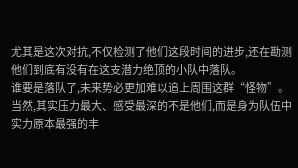尤其是这次对抗,不仅检测了他们这段时间的进步,还在勘测他们到底有没有在这支潜力绝顶的小队中落队。
谁要是落队了,未来势必更加难以追上周围这群“怪物”。
当然,其实压力最大、感受最深的不是他们,而是身为队伍中实力原本最强的丰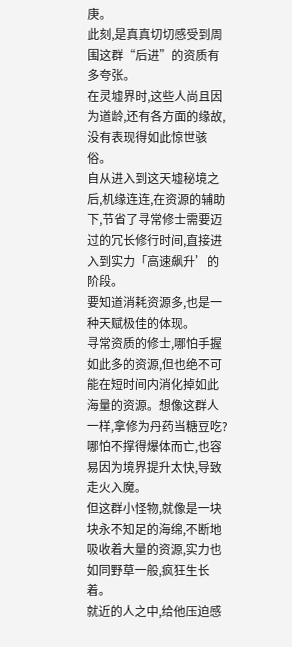庚。
此刻,是真真切切感受到周围这群“后进”的资质有多夸张。
在灵墟界时,这些人尚且因为道龄,还有各方面的缘故,没有表现得如此惊世骇俗。
自从进入到这天墟秘境之后,机缘连连,在资源的辅助下,节省了寻常修士需要迈过的冗长修行时间,直接进入到实力「高速飙升’的阶段。
要知道消耗资源多,也是一种天赋极佳的体现。
寻常资质的修士,哪怕手握如此多的资源,但也绝不可能在短时间内消化掉如此海量的资源。想像这群人一样,拿修为丹药当糖豆吃?
哪怕不撑得爆体而亡,也容易因为境界提升太快,导致走火入魔。
但这群小怪物,就像是一块块永不知足的海绵,不断地吸收着大量的资源,实力也如同野草一般,疯狂生长着。
就近的人之中,给他压迫感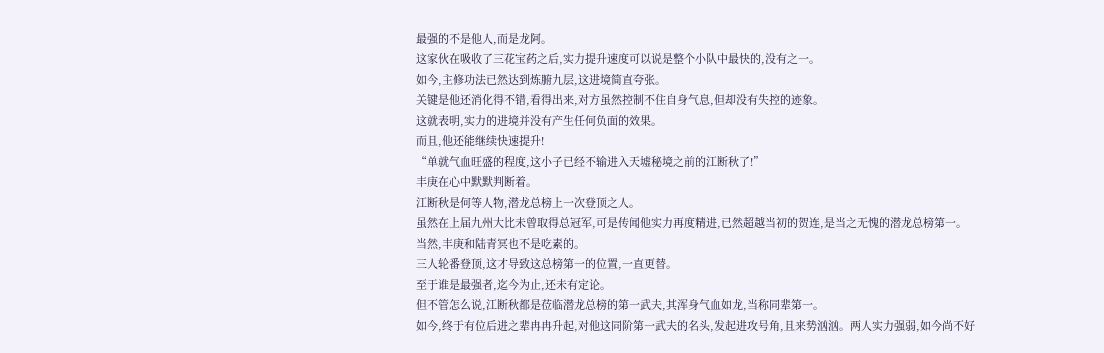最强的不是他人,而是龙阿。
这家伙在吸收了三花宝药之后,实力提升速度可以说是整个小队中最快的,没有之一。
如今,主修功法已然达到炼腑九层,这进境简直夸张。
关键是他还消化得不错,看得出来,对方虽然控制不住自身气息,但却没有失控的迹象。
这就表明,实力的进境并没有产生任何负面的效果。
而且,他还能继续快速提升!
“单就气血旺盛的程度,这小子已经不输进入天墟秘境之前的江断秋了!”
丰庚在心中默默判断着。
江断秋是何等人物,潜龙总榜上一次登顶之人。
虽然在上届九州大比未曾取得总冠军,可是传闻他实力再度精进,已然超越当初的贺连,是当之无愧的潜龙总榜第一。
当然,丰庚和陆青冥也不是吃素的。
三人轮番登顶,这才导致这总榜第一的位置,一直更替。
至于谁是最强者,迄今为止,还未有定论。
但不管怎么说,江断秋都是莅临潜龙总榜的第一武夫,其浑身气血如龙,当称同辈第一。
如今,终于有位后进之辈冉冉升起,对他这同阶第一武夫的名头,发起进攻号角,且来势汹汹。两人实力强弱,如今尚不好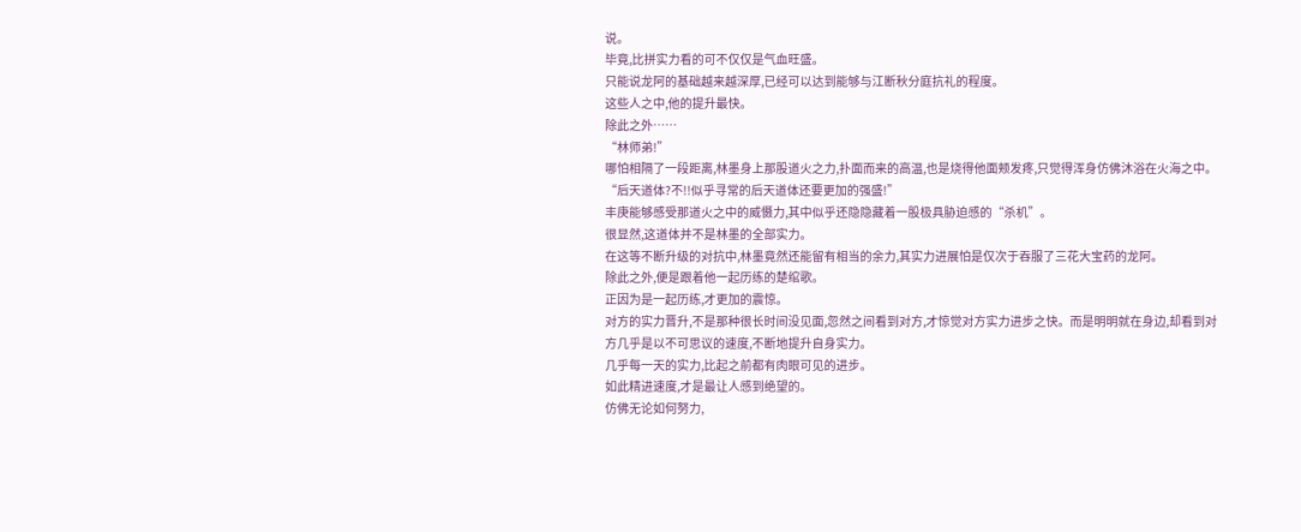说。
毕竟,比拼实力看的可不仅仅是气血旺盛。
只能说龙阿的基础越来越深厚,已经可以达到能够与江断秋分庭抗礼的程度。
这些人之中,他的提升最快。
除此之外……
“林师弟!”
哪怕相隔了一段距离,林墨身上那股道火之力,扑面而来的高温,也是烧得他面颊发疼,只觉得浑身仿佛沐浴在火海之中。
“后天道体?不!!似乎寻常的后天道体还要更加的强盛!”
丰庚能够感受那道火之中的威慑力,其中似乎还隐隐藏着一股极具胁迫感的“杀机”。
很显然,这道体并不是林墨的全部实力。
在这等不断升级的对抗中,林墨竟然还能留有相当的余力,其实力进展怕是仅次于吞服了三花大宝药的龙阿。
除此之外,便是跟着他一起历练的楚绾歌。
正因为是一起历练,才更加的震惊。
对方的实力晋升,不是那种很长时间没见面,忽然之间看到对方,才惊觉对方实力进步之快。而是明明就在身边,却看到对方几乎是以不可思议的速度,不断地提升自身实力。
几乎每一天的实力,比起之前都有肉眼可见的进步。
如此精进速度,才是最让人感到绝望的。
仿佛无论如何努力,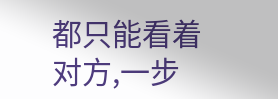都只能看着对方,一步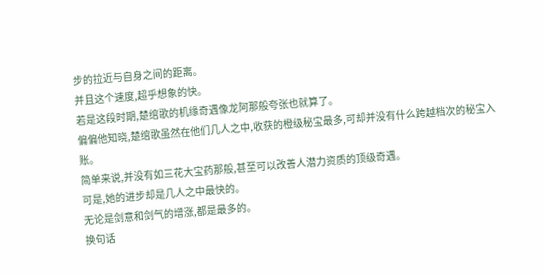步的拉近与自身之间的距离。
并且这个速度,超乎想象的快。
若是这段时期,楚绾歌的机缘奇遇像龙阿那般夸张也就算了。
偏偏他知晓,楚绾歌虽然在他们几人之中,收获的橙级秘宝最多,可却并没有什么跨越档次的秘宝入账。
简单来说,并没有如三花大宝药那般,甚至可以改善人潜力资质的顶级奇遇。
可是,她的进步却是几人之中最快的。
无论是剑意和剑气的增涨,都是最多的。
换句话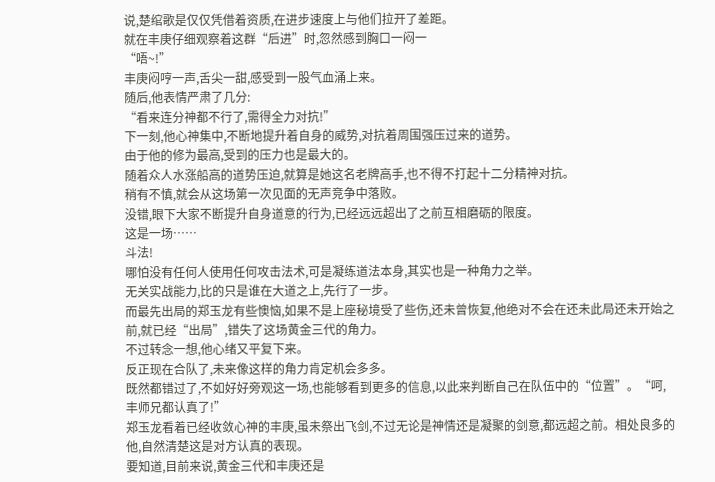说,楚绾歌是仅仅凭借着资质,在进步速度上与他们拉开了差距。
就在丰庚仔细观察着这群“后进”时,忽然感到胸口一闷一
“唔~!”
丰庚闷哼一声,舌尖一甜,感受到一股气血涌上来。
随后,他表情严肃了几分:
“看来连分神都不行了,需得全力对抗!”
下一刻,他心神集中,不断地提升着自身的威势,对抗着周围强压过来的道势。
由于他的修为最高,受到的压力也是最大的。
随着众人水涨船高的道势压迫,就算是她这名老牌高手,也不得不打起十二分精神对抗。
稍有不慎,就会从这场第一次见面的无声竞争中落败。
没错,眼下大家不断提升自身道意的行为,已经远远超出了之前互相磨砺的限度。
这是一场……
斗法!
哪怕没有任何人使用任何攻击法术,可是凝练道法本身,其实也是一种角力之举。
无关实战能力,比的只是谁在大道之上,先行了一步。
而最先出局的郑玉龙有些懊恼,如果不是上座秘境受了些伤,还未曾恢复,他绝对不会在还未此局还未开始之前,就已经“出局”,错失了这场黄金三代的角力。
不过转念一想,他心绪又平复下来。
反正现在合队了,未来像这样的角力肯定机会多多。
既然都错过了,不如好好旁观这一场,也能够看到更多的信息,以此来判断自己在队伍中的“位置”。“呵,丰师兄都认真了!”
郑玉龙看着已经收敛心神的丰庚,虽未祭出飞剑,不过无论是神情还是凝聚的剑意,都远超之前。相处良多的他,自然清楚这是对方认真的表现。
要知道,目前来说,黄金三代和丰庚还是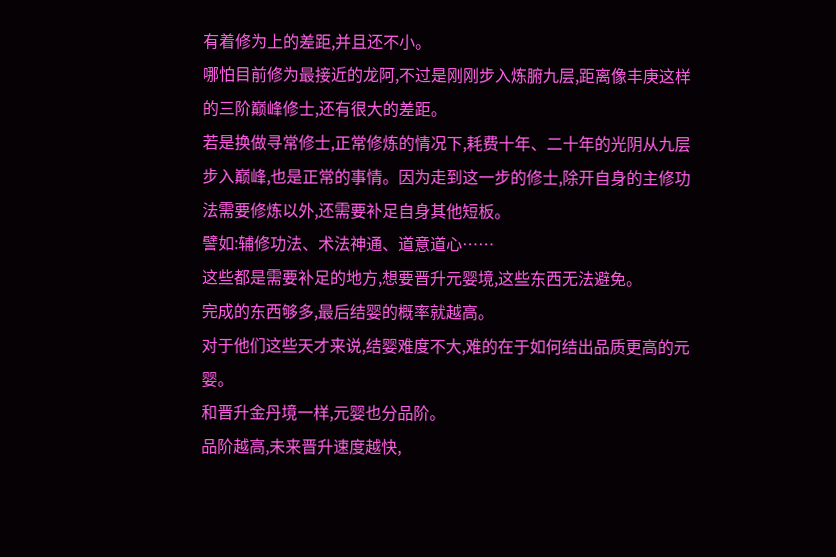有着修为上的差距,并且还不小。
哪怕目前修为最接近的龙阿,不过是刚刚步入炼腑九层,距离像丰庚这样的三阶巅峰修士,还有很大的差距。
若是换做寻常修士,正常修炼的情况下,耗费十年、二十年的光阴从九层步入巅峰,也是正常的事情。因为走到这一步的修士,除开自身的主修功法需要修炼以外,还需要补足自身其他短板。
譬如:辅修功法、术法神通、道意道心……
这些都是需要补足的地方,想要晋升元婴境,这些东西无法避免。
完成的东西够多,最后结婴的概率就越高。
对于他们这些天才来说,结婴难度不大,难的在于如何结出品质更高的元婴。
和晋升金丹境一样,元婴也分品阶。
品阶越高,未来晋升速度越快,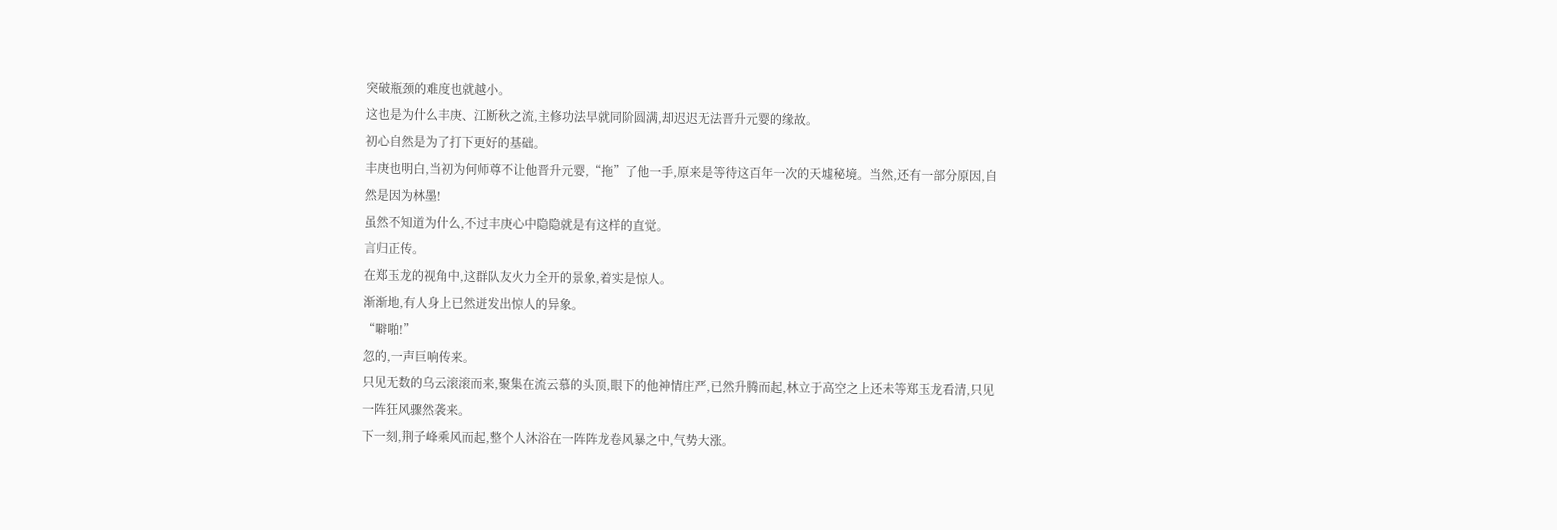突破瓶颈的难度也就越小。
这也是为什么丰庚、江断秋之流,主修功法早就同阶圆满,却迟迟无法晋升元婴的缘故。
初心自然是为了打下更好的基础。
丰庚也明白,当初为何师尊不让他晋升元婴,“拖”了他一手,原来是等待这百年一次的天墟秘境。当然,还有一部分原因,自然是因为林墨!
虽然不知道为什么,不过丰庚心中隐隐就是有这样的直觉。
言归正传。
在郑玉龙的视角中,这群队友火力全开的景象,着实是惊人。
渐渐地,有人身上已然迸发出惊人的异象。
“噼啪!”
忽的,一声巨响传来。
只见无数的乌云滚滚而来,聚集在流云慕的头顶,眼下的他神情庄严,已然升腾而起,林立于高空之上还未等郑玉龙看清,只见一阵狂风骤然袭来。
下一刻,荆子峰乘风而起,整个人沐浴在一阵阵龙卷风暴之中,气势大涨。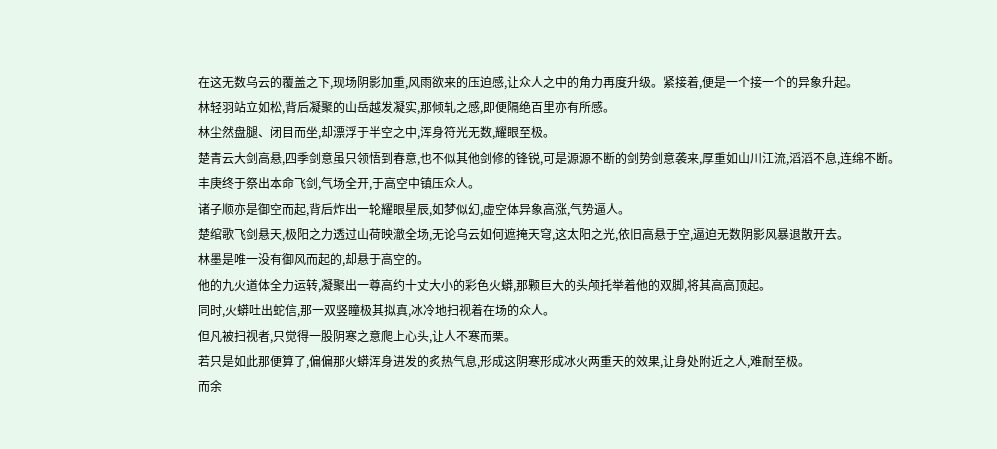在这无数乌云的覆盖之下,现场阴影加重,风雨欲来的压迫感,让众人之中的角力再度升级。紧接着,便是一个接一个的异象升起。
林轻羽站立如松,背后凝聚的山岳越发凝实,那倾轧之感,即便隔绝百里亦有所感。
林尘然盘腿、闭目而坐,却漂浮于半空之中,浑身符光无数,耀眼至极。
楚青云大剑高悬,四季剑意虽只领悟到春意,也不似其他剑修的锋锐,可是源源不断的剑势剑意袭来,厚重如山川江流,滔滔不息,连绵不断。
丰庚终于祭出本命飞剑,气场全开,于高空中镇压众人。
诸子顺亦是御空而起,背后炸出一轮耀眼星辰,如梦似幻,虚空体异象高涨,气势逼人。
楚绾歌飞剑悬天,极阳之力透过山荷映澈全场,无论乌云如何遮掩天穹,这太阳之光,依旧高悬于空,逼迫无数阴影风暴退散开去。
林墨是唯一没有御风而起的,却悬于高空的。
他的九火道体全力运转,凝聚出一尊高约十丈大小的彩色火蟒,那颗巨大的头颅托举着他的双脚,将其高高顶起。
同时,火蟒吐出蛇信,那一双竖瞳极其拟真,冰冷地扫视着在场的众人。
但凡被扫视者,只觉得一股阴寒之意爬上心头,让人不寒而栗。
若只是如此那便算了,偏偏那火蟒浑身进发的炙热气息,形成这阴寒形成冰火两重天的效果,让身处附近之人,难耐至极。
而余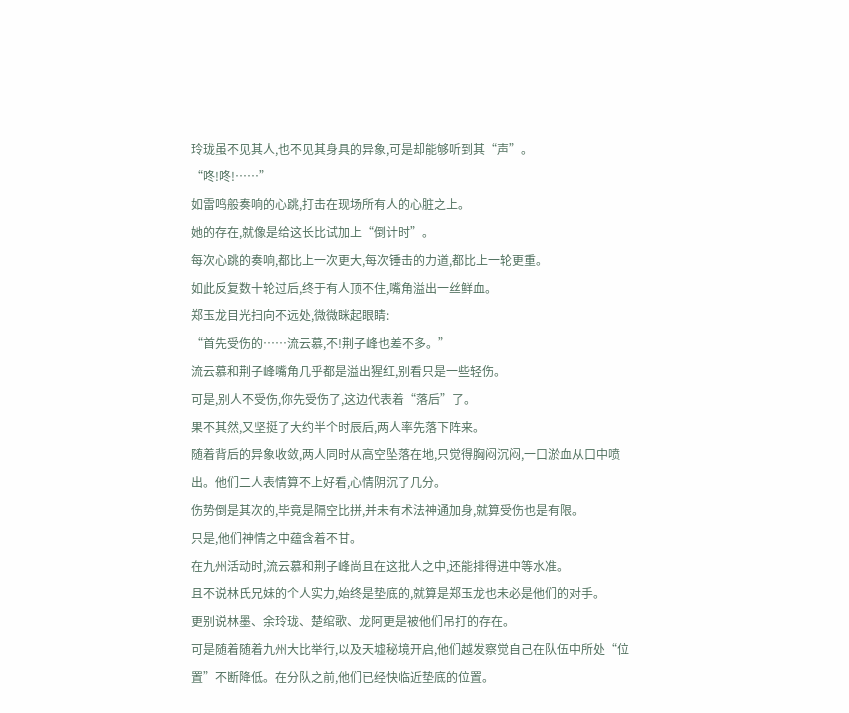玲珑虽不见其人,也不见其身具的异象,可是却能够听到其“声”。
“咚!咚!……”
如雷鸣般奏响的心跳,打击在现场所有人的心脏之上。
她的存在,就像是给这长比试加上“倒计时”。
每次心跳的奏响,都比上一次更大,每次锤击的力道,都比上一轮更重。
如此反复数十轮过后,终于有人顶不住,嘴角溢出一丝鲜血。
郑玉龙目光扫向不远处,微微眯起眼睛:
“首先受伤的……流云慕,不!荆子峰也差不多。”
流云慕和荆子峰嘴角几乎都是溢出猩红,别看只是一些轻伤。
可是,别人不受伤,你先受伤了,这边代表着“落后”了。
果不其然,又坚挺了大约半个时辰后,两人率先落下阵来。
随着背后的异象收敛,两人同时从高空坠落在地,只觉得胸闷沉闷,一口淤血从口中喷出。他们二人表情算不上好看,心情阴沉了几分。
伤势倒是其次的,毕竟是隔空比拼,并未有术法神通加身,就算受伤也是有限。
只是,他们神情之中蕴含着不甘。
在九州活动时,流云慕和荆子峰尚且在这批人之中,还能排得进中等水准。
且不说林氏兄妹的个人实力,始终是垫底的,就算是郑玉龙也未必是他们的对手。
更别说林墨、余玲珑、楚绾歌、龙阿更是被他们吊打的存在。
可是随着随着九州大比举行,以及天墟秘境开启,他们越发察觉自己在队伍中所处“位置”不断降低。在分队之前,他们已经快临近垫底的位置。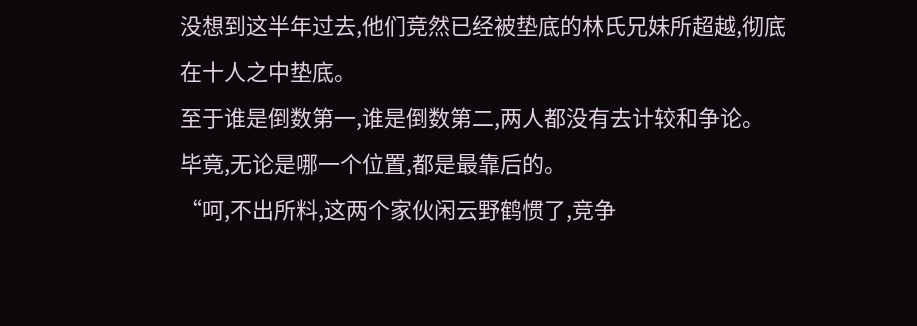没想到这半年过去,他们竞然已经被垫底的林氏兄妹所超越,彻底在十人之中垫底。
至于谁是倒数第一,谁是倒数第二,两人都没有去计较和争论。
毕竟,无论是哪一个位置,都是最靠后的。
“呵,不出所料,这两个家伙闲云野鹤惯了,竞争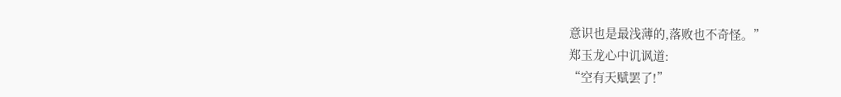意识也是最浅薄的,落败也不奇怪。”
郑玉龙心中讥讽道:
“空有天赋罢了!”